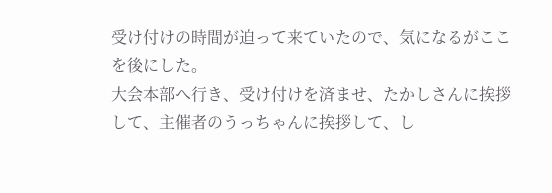受け付けの時間が迫って来ていたので、気になるがここを後にした。
大会本部へ行き、受け付けを済ませ、たかしさんに挨拶して、主催者のうっちゃんに挨拶して、し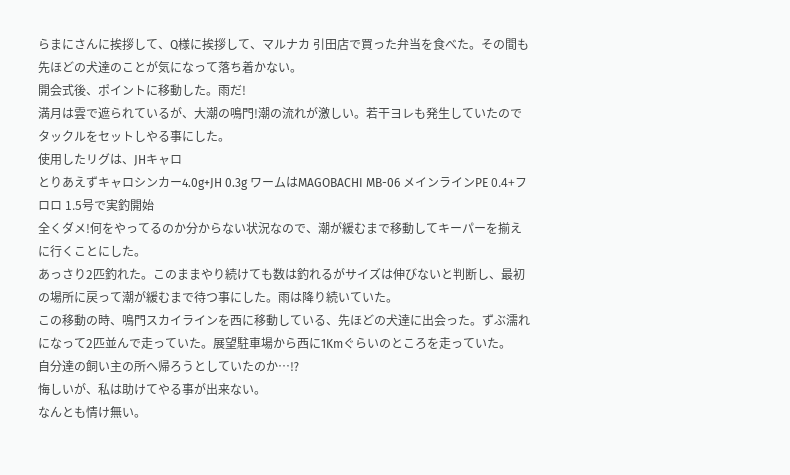らまにさんに挨拶して、Q様に挨拶して、マルナカ 引田店で買った弁当を食べた。その間も先ほどの犬達のことが気になって落ち着かない。
開会式後、ポイントに移動した。雨だ!
満月は雲で遮られているが、大潮の鳴門!潮の流れが激しい。若干ヨレも発生していたのでタックルをセットしやる事にした。
使用したリグは、JHキャロ
とりあえずキャロシンカー4.0g+JH 0.3g ワームはMAGOBACHI MB-06 メインラインPE 0.4+フロロ 1.5号で実釣開始
全くダメ!何をやってるのか分からない状況なので、潮が緩むまで移動してキーパーを揃えに行くことにした。
あっさり2匹釣れた。このままやり続けても数は釣れるがサイズは伸びないと判断し、最初の場所に戻って潮が緩むまで待つ事にした。雨は降り続いていた。
この移動の時、鳴門スカイラインを西に移動している、先ほどの犬達に出会った。ずぶ濡れになって2匹並んで走っていた。展望駐車場から西に1Kmぐらいのところを走っていた。
自分達の飼い主の所へ帰ろうとしていたのか…⁉
悔しいが、私は助けてやる事が出来ない。
なんとも情け無い。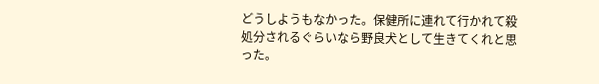どうしようもなかった。保健所に連れて行かれて殺処分されるぐらいなら野良犬として生きてくれと思った。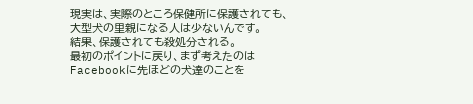現実は、実際のところ保健所に保護されても、大型犬の里親になる人は少ないんです。
結果、保護されても殺処分される。
最初のポイントに戻り、まず考えたのはFacebookに先ほどの犬達のことを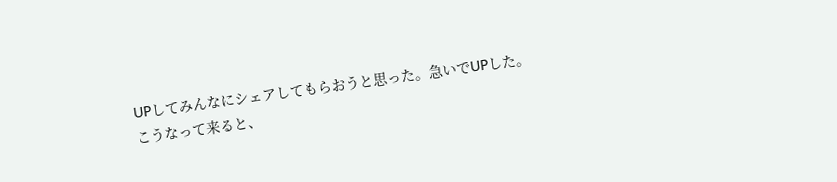UPしてみんなにシェアしてもらおうと思った。急いでUPした。
こうなって来ると、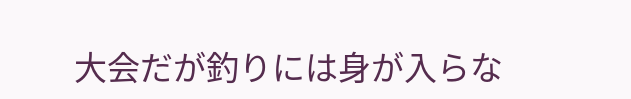大会だが釣りには身が入らな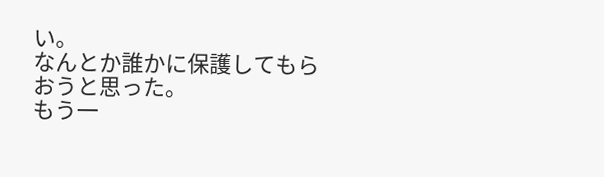い。
なんとか誰かに保護してもらおうと思った。
もう一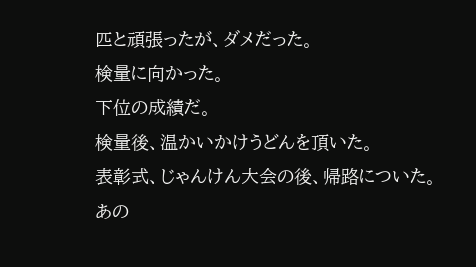匹と頑張ったが、ダメだった。
検量に向かった。
下位の成績だ。
検量後、温かいかけうどんを頂いた。
表彰式、じゃんけん大会の後、帰路についた。
あの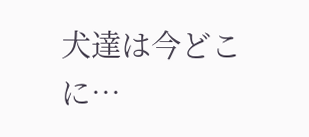犬達は今どこに…